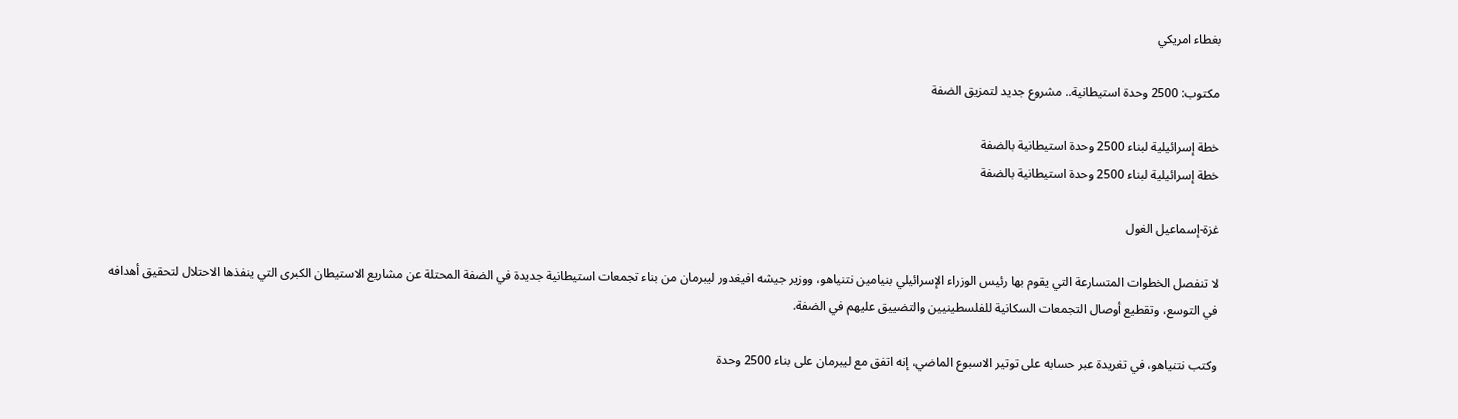بغطاء امريكي

مكتوب: 2500 وحدة استيطانية.. مشروع جديد لتمزيق الضفة

خطة إسرائيلية لبناء 2500 وحدة استيطانية بالضفة
خطة إسرائيلية لبناء 2500 وحدة استيطانية بالضفة

غزة-إسماعيل الغول

لا تنفصل الخطوات المتسارعة التي يقوم بها رئيس الوزراء الإسرائيلي بنيامين نتنياهو، ووزير جيشه افيغدور ليبرمان من بناء تجمعات استيطانية جديدة في الضفة المحتلة عن مشاريع الاستيطان الكبرى التي ينفذها الاحتلال لتحقيق أهدافه في التوسع، وتقطيع أوصال التجمعات السكانية للفلسطينيين والتضييق عليهم في الضفة.

وكتب نتنياهو، في تغريدة عبر حسابه على توتير الاسبوع الماضي، إنه اتفق مع ليبرمان على بناء 2500 وحدة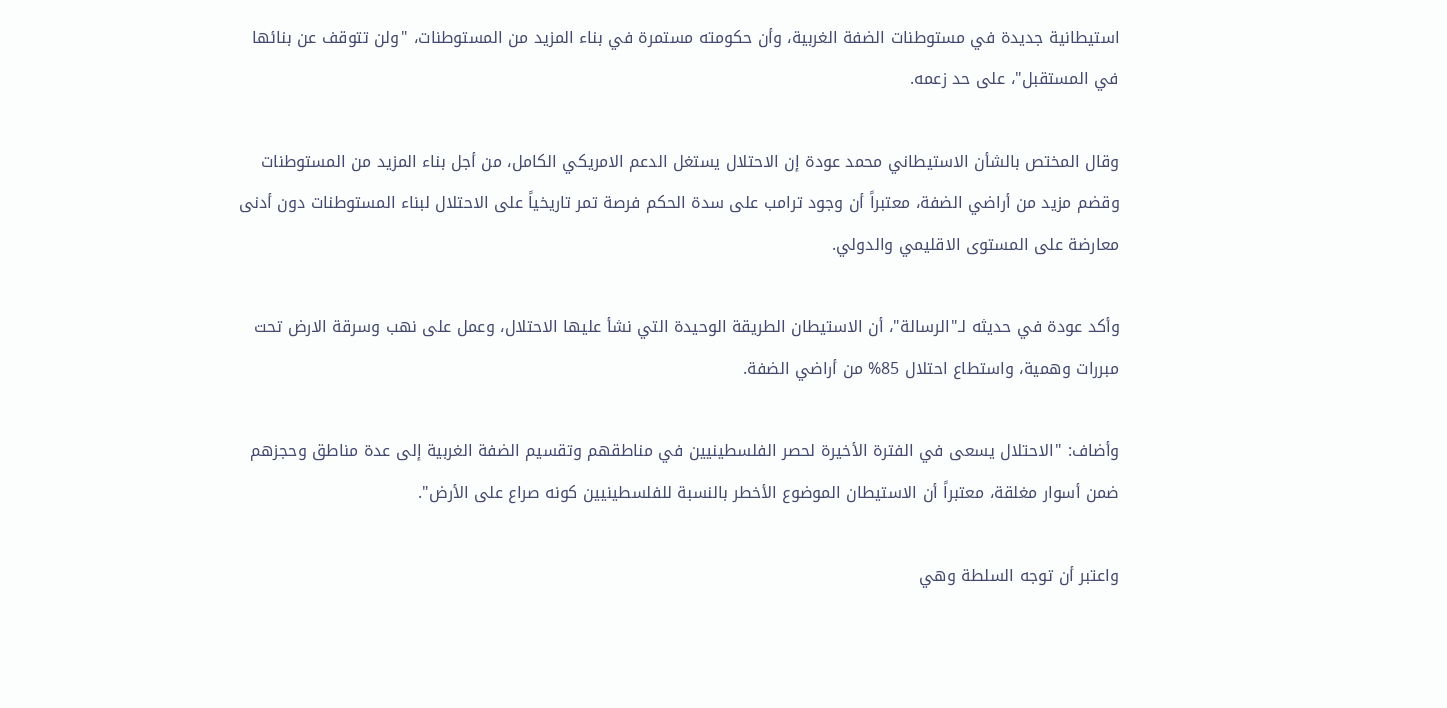استيطانية جديدة في مستوطنات الضفة الغربية، وأن حكومته مستمرة في بناء المزيد من المستوطنات، "ولن تتوقف عن بنائها في المستقبل"، على حد زعمه.

وقال المختص بالشأن الاستيطاني محمد عودة إن الاحتلال يستغل الدعم الامريكي الكامل، من أجل بناء المزيد من المستوطنات وقضم مزيد من أراضي الضفة، معتبراً أن وجود ترامب على سدة الحكم فرصة تمر تاريخياً على الاحتلال لبناء المستوطنات دون أدنى معارضة على المستوى الاقليمي والدولي.

وأكد عودة في حديثه لـ"الرسالة"، أن الاستيطان الطريقة الوحيدة التي نشأ عليها الاحتلال، وعمل على نهب وسرقة الارض تحت مبررات وهمية، واستطاع احتلال 85% من أراضي الضفة.

وأضاف: "الاحتلال يسعى في الفترة الأخيرة لحصر الفلسطينيين في مناطقهم وتقسيم الضفة الغربية إلى عدة مناطق وحجزهم ضمن أسوار مغلقة، معتبراً أن الاستيطان الموضوع الأخطر بالنسبة للفلسطينيين كونه صراع على الأرض".

واعتبر أن توجه السلطة وهي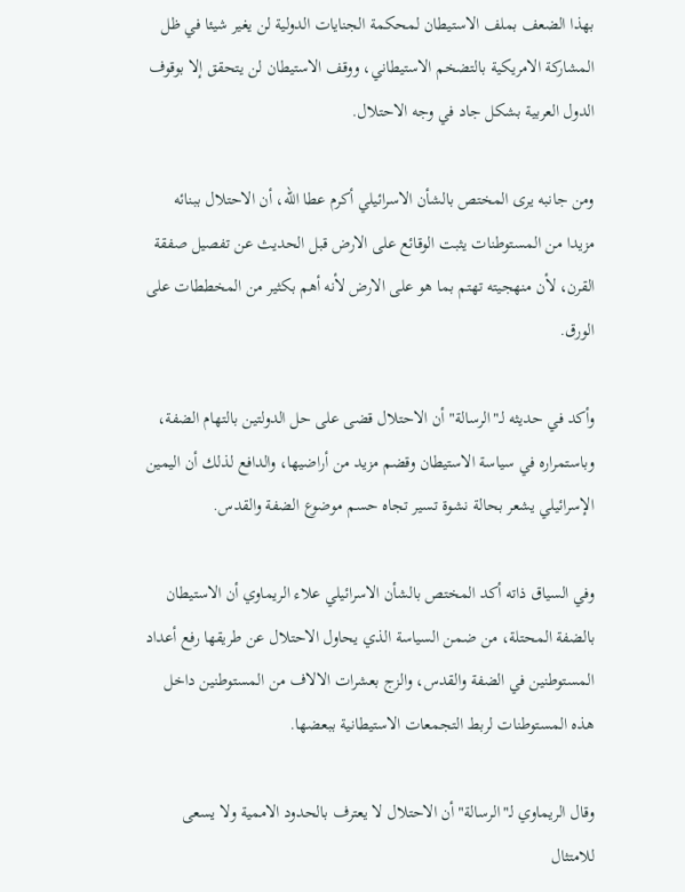بهذا الضعف بملف الاستيطان لمحكمة الجنايات الدولية لن يغير شيئا في ظل المشاركة الامريكية بالتضخم الاستيطاني، ووقف الاستيطان لن يتحقق إلا بوقوف الدول العربية بشكل جاد في وجه الاحتلال.

ومن جانبه يرى المختص بالشأن الاسرائيلي أكرم عطا الله، أن الاحتلال ببنائه مزيدا من المستوطنات يثبت الوقائع على الارض قبل الحديث عن تفصيل صفقة القرن، لأن منهجيته تهتم بما هو على الارض لأنه أهم بكثير من المخططات على الورق.

وأكد في حديثه لـ"الرسالة" أن الاحتلال قضى على حل الدولتين بالتهام الضفة، وباستمراره في سياسة الاستيطان وقضم مزيد من أراضيها، والدافع لذلك أن اليمين الإسرائيلي يشعر بحالة نشوة تسير تجاه حسم موضوع الضفة والقدس.

وفي السياق ذاته أكد المختص بالشأن الاسرائيلي علاء الريماوي أن الاستيطان بالضفة المحتلة، من ضمن السياسة الذي يحاول الاحتلال عن طريقها رفع أعداد المستوطنين في الضفة والقدس، والزج بعشرات الالاف من المستوطنين داخل هذه المستوطنات لربط التجمعات الاستيطانية ببعضها.

وقال الريماوي لـ"الرسالة" أن الاحتلال لا يعترف بالحدود الاممية ولا يسعى للامتثال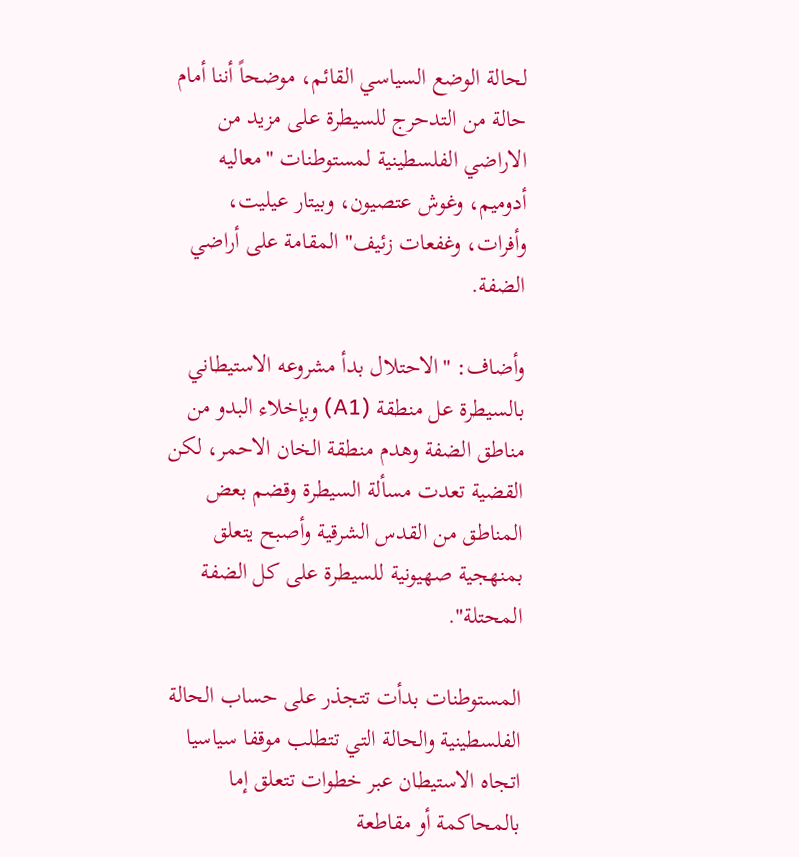لحالة الوضع السياسي القائم، موضحاً أننا أمام حالة من التدحرج للسيطرة على مزيد من الاراضي الفلسطينية لمستوطنات "معاليه أدوميم، وغوش عتصيون، وبيتار عيليت، وأفرات، وغفعات زئيف" المقامة على أراضي الضفة.

وأضاف: "الاحتلال بدأ مشروعه الاستيطاني بالسيطرة عل منطقة (A1) وبإخلاء البدو من مناطق الضفة وهدم منطقة الخان الاحمر، لكن القضية تعدت مسألة السيطرة وقضم بعض المناطق من القدس الشرقية وأصبح يتعلق بمنهجية صهيونية للسيطرة على كل الضفة المحتلة".

المستوطنات بدأت تتجذر على حساب الحالة الفلسطينية والحالة التي تتطلب موقفا سياسيا اتجاه الاستيطان عبر خطوات تتعلق إما بالمحاكمة أو مقاطعة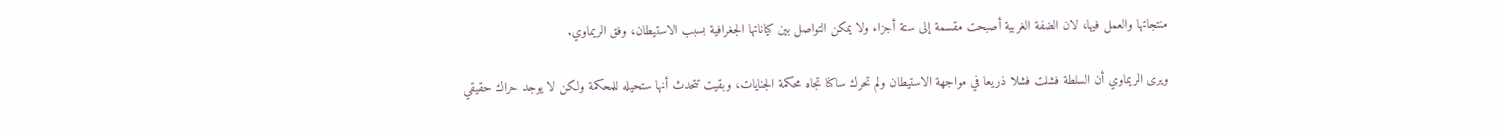منتجاتها والعمل فيها، لان الضفة الغربية أصبحت مقسمة إلى ستة أجزاء ولا يمكن التواصل بين كياناتها الجغرافية بسبب الاستيطان، وفق الريماوي.

ويرى الريماوي أن السلطة فشلت فشلا ذريعا في مواجهة الاستيطان ولم تحرك ساكنا تجاه محكمة الجنايات، وبقيت تتحدث أنها ستحيله للمحكمة ولكن لا يوجد حراك حقيقي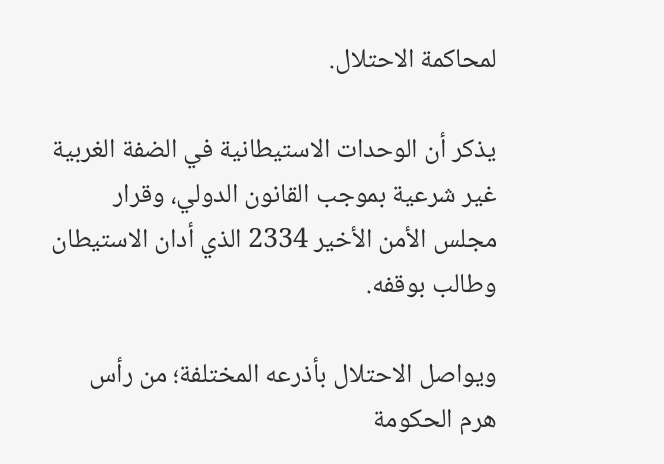لمحاكمة الاحتلال.

يذكر أن الوحدات الاستيطانية في الضفة الغربية غير شرعية بموجب القانون الدولي، وقرار مجلس الأمن الأخير 2334 الذي أدان الاستيطان وطالب بوقفه.

ويواصل الاحتلال بأذرعه المختلفة؛ من رأس هرم الحكومة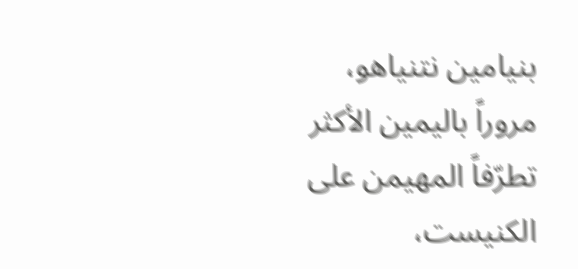بنيامين نتنياهو، مروراً باليمين الأكثر تطرّفاً المهيمن على الكنيست،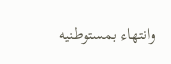وانتهاء بمستوطنيه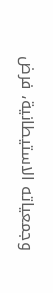وجمعياته الاستيطانية، فرض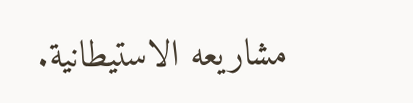مشاريعه الاستيطانية.